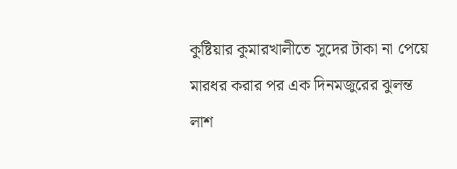কুষ্টিয়ার কুমারখালীতে সুদের টাকা না পেয়ে মারধর করার পর এক দিনমজুরের ঝুলন্ত লাশ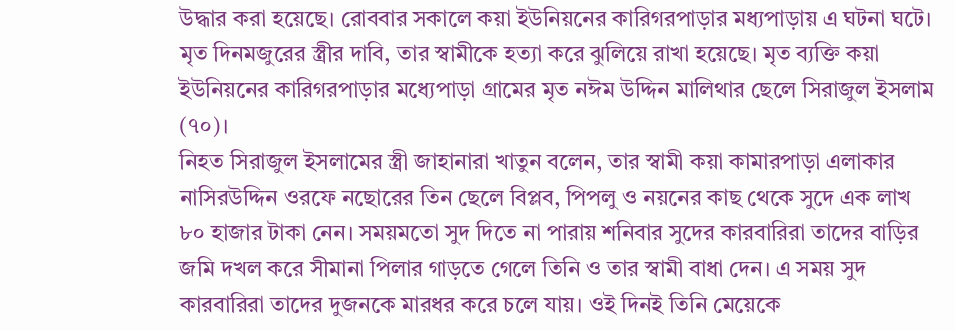উদ্ধার করা হয়েছে। রোববার সকালে কয়া ইউনিয়নের কারিগরপাড়ার মধ্যপাড়ায় এ ঘটনা ঘটে।
মৃত দিনমজুরের স্ত্রীর দাবি, তার স্বামীকে হত্যা করে ঝুলিয়ে রাখা হয়েছে। মৃত ব্যক্তি কয়া ইউনিয়নের কারিগরপাড়ার মধ্যেপাড়া গ্রামের মৃত নঈম উদ্দিন মালিথার ছেলে সিরাজুল ইসলাম (৭০)।
নিহত সিরাজুল ইসলামের স্ত্রী জাহানারা খাতুন বলেন, তার স্বামী কয়া কামারপাড়া এলাকার নাসিরউদ্দিন ওরফে নছোরের তিন ছেলে বিপ্লব, পিপলু ও নয়নের কাছ থেকে সুদে এক লাখ ৮০ হাজার টাকা নেন। সময়মতো সুদ দিতে না পারায় শনিবার সুদের কারবারিরা তাদের বাড়ির জমি দখল করে সীমানা পিলার গাড়তে গেলে তিনি ও তার স্বামী বাধা দেন। এ সময় সুদ কারবারিরা তাদের দুজনকে মারধর করে চলে যায়। ওই দিনই তিনি মেয়েকে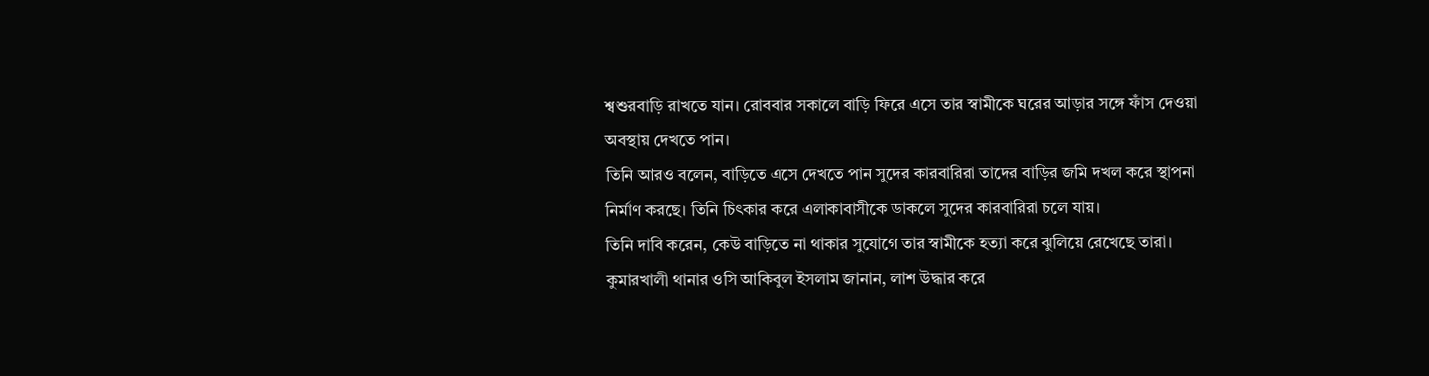শ্বশুরবাড়ি রাখতে যান। রোববার সকালে বাড়ি ফিরে এসে তার স্বামীকে ঘরের আড়ার সঙ্গে ফাঁস দেওয়া অবস্থায় দেখতে পান।
তিনি আরও বলেন, বাড়িতে এসে দেখতে পান সুদের কারবারিরা তাদের বাড়ির জমি দখল করে স্থাপনা নির্মাণ করছে। তিনি চিৎকার করে এলাকাবাসীকে ডাকলে সুদের কারবারিরা চলে যায়।
তিনি দাবি করেন, কেউ বাড়িতে না থাকার সুযোগে তার স্বামীকে হত্যা করে ঝুলিয়ে রেখেছে তারা।
কুমারখালী থানার ওসি আকিবুল ইসলাম জানান, লাশ উদ্ধার করে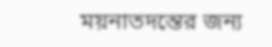ময়নাতদন্তের জন্য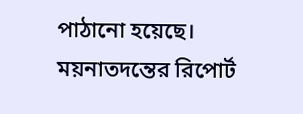পাঠানো হয়েছে। ময়নাতদন্তের রিপোর্ট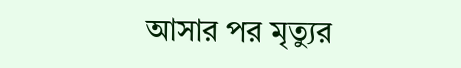আসার পর মৃত্যুর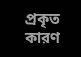প্রকৃত কারণ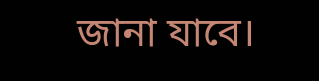জানা যাবে।